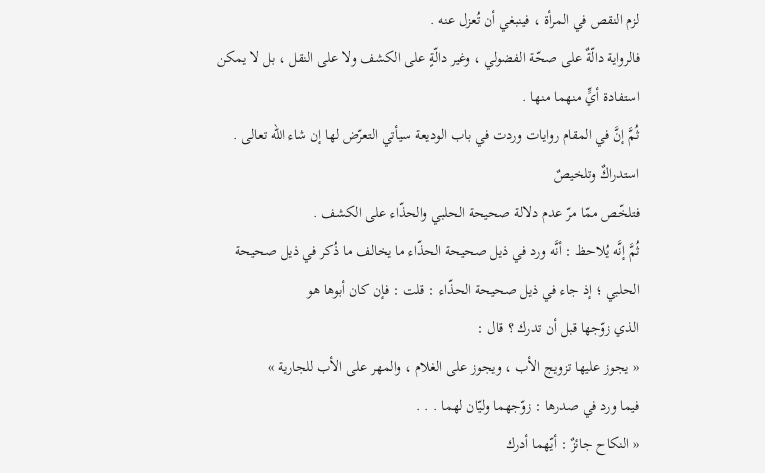لزم النقص في المرأة ، فينبغي أن تُعزل عنه .
فالرواية دالّةٌ على صحّة الفضولي ، وغير دالّةٍ على الكشف ولا على النقل ، بل لا يمكن استفادة أيٍّ منهما منها .
ثُمَّ إنَّ في المقام روايات وردت في باب الوديعة سيأتي التعرّض لها إن شاء الله تعالى .
استدراكٌ وتلخيصٌ
فتلخّص ممّا مرّ عدم دلالة صحيحة الحلبي والحذّاء على الكشف .
ثُمَّ إنَّه يُلاحظ : أنَّه ورد في ذيل صحيحة الحذّاء ما يخالف ما ذُكر في ذيل صحيحة الحلبي ؛ إذ جاء في ذيل صحيحة الحذّاء : قلت : فإن كان أبوها هو
الذي زوّجها قبل أن تدرك ؟ قال :
« يجوز عليها تزويج الأب ، ويجوز على الغلام ، والمهر على الأب للجارية »
فيما ورد في صدرها : زوّجهما وليّان لهما . . .
« النكاح جائزٌ : أيّهما أدرك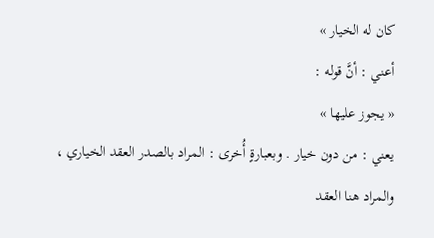كان له الخيار »
أعني : أنَّ قوله :
« يجوز عليها »
يعني : من دون خيار . وبعبارةٍ أُخرى : المراد بالصدر العقد الخياري ، والمراد هنا العقد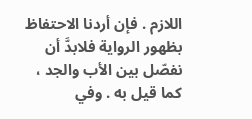اللازم . فإن أردنا الاحتفاظ بظهور الرواية فلابدَّ أن نفصّل بين الأب والجد ، كما قيل به . وفي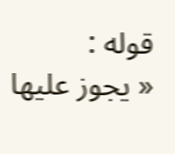قوله :
« يجوز عليها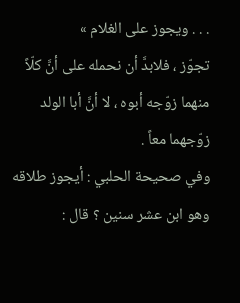. . . ويجوز على الغلام »
تجوّز ، فلابدَّ أن نحمله على أنَّ كلّاً منهما زوّجه أبوه ، لا أنَّ أبا الولد زوّجهما معاً .
وفي صحيحة الحلبي : أيجوز طلاقه وهو ابن عشر سنين ؟ قال :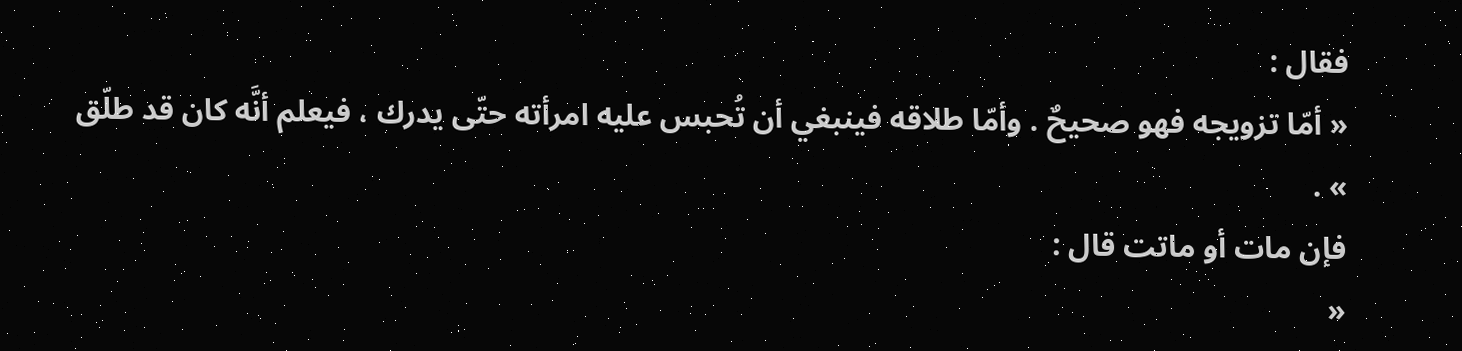فقال :
« أمّا تزويجه فهو صحيحٌ . وأمّا طلاقه فينبغي أن تُحبس عليه امرأته حتّى يدرك ، فيعلم أنَّه كان قد طلّق » .
فإن مات أو ماتت قال :
«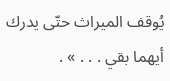يُوقف الميراث حتّى يدرك أيهما بقي . . . » .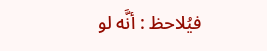فيُلاحظ : أنَّه لو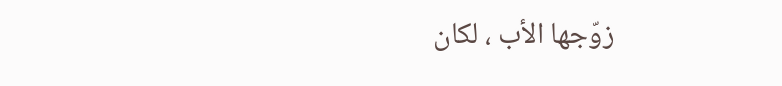زوّجها الأب ، لكان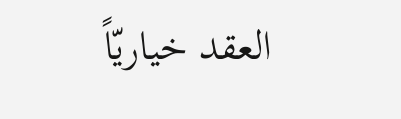العقد خياريّاً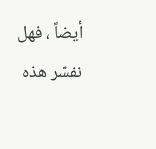أيضاً ، فهل نفسّر هذه